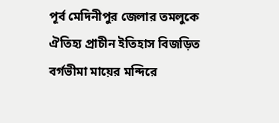পূর্ব মেদিনীপুর জেলার তমলুকে ঐতিহ্য প্রাচীন ইতিহাস বিজড়িত বর্গভীমা মায়ের মন্দিরে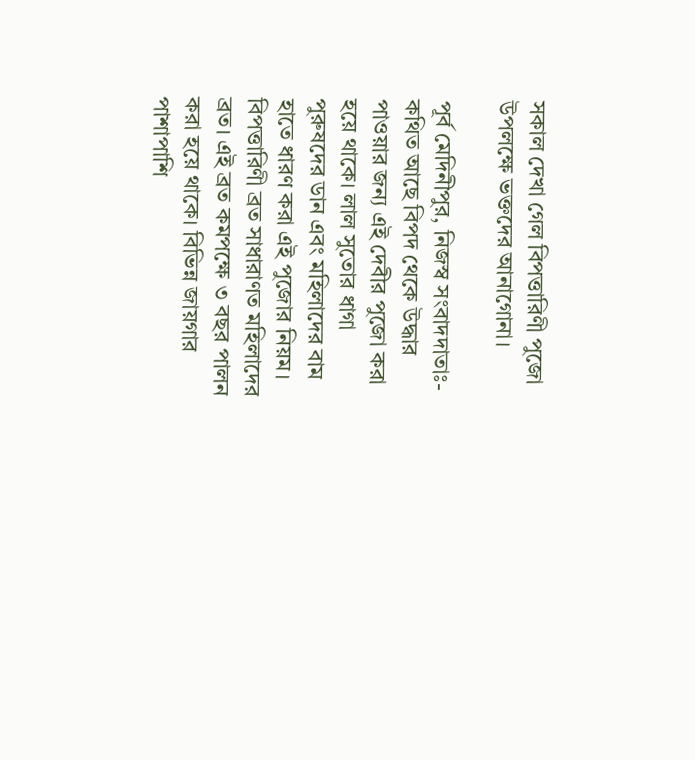সকাল দেখা গেল বিপত্তারিণী পুজো উপলক্ষে ভক্তদের আনাগোনা।

পূর্ব মেদিনীপুর, নিজস্ব সংবাদদাতাঃ- কথিত আছে বিপদ থেকে উদ্ধার পাওয়ার জন্য এই দেবীর পুজো করা হয়ে থাকে। লাল সুতোর ধাগা পুরুষদের ডান এবং মহিলাদের বাম হাতে ধারণ করা এই পুজোর নিয়ম। বিপত্তারিণী ব্রত সাধারাণত মহিলাদের ব্রত। এই ব্রত কমপক্ষে ৩ বছর পালন করা হয়ে থাকে। বিভিন্ন জায়গার পাশাপাশি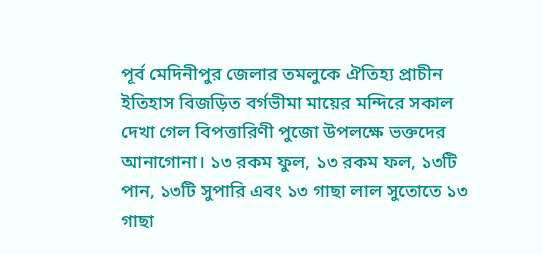পূর্ব মেদিনীপুর জেলার তমলুকে ঐতিহ্য প্রাচীন ইতিহাস বিজড়িত বর্গভীমা মায়ের মন্দিরে সকাল দেখা গেল বিপত্তারিণী পুজো উপলক্ষে ভক্তদের আনাগোনা। ১৩ রকম ফুল, ১৩ রকম ফল, ১৩টি পান, ১৩টি সুপারি এবং ১৩ গাছা লাল সুতোতে ১৩ গাছা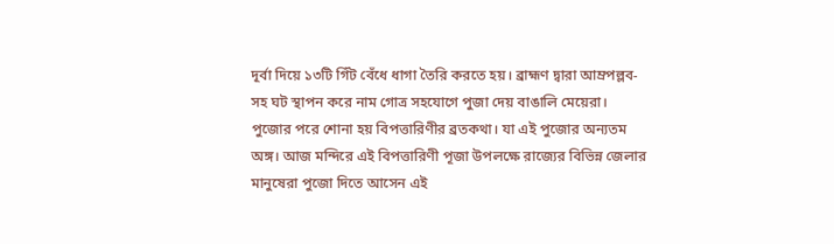দূর্বা দিয়ে ১৩টি গিঁট বেঁধে ধাগা তৈরি করতে হয়। ব্রাহ্মণ দ্বারা আম্রপল্লব-সহ ঘট স্থাপন করে নাম গোত্র সহযোগে পুজা দেয় বাঙালি মেয়েরা। পুজোর পরে শোনা হয় বিপত্তারিণীর ব্রতকথা। যা এই পুজোর অন্যতম অঙ্গ। আজ মন্দিরে এই বিপত্তারিণী পূজা উপলক্ষে রাজ্যের বিভিন্ন জেলার মানুষেরা পুজো দিতে আসেন এই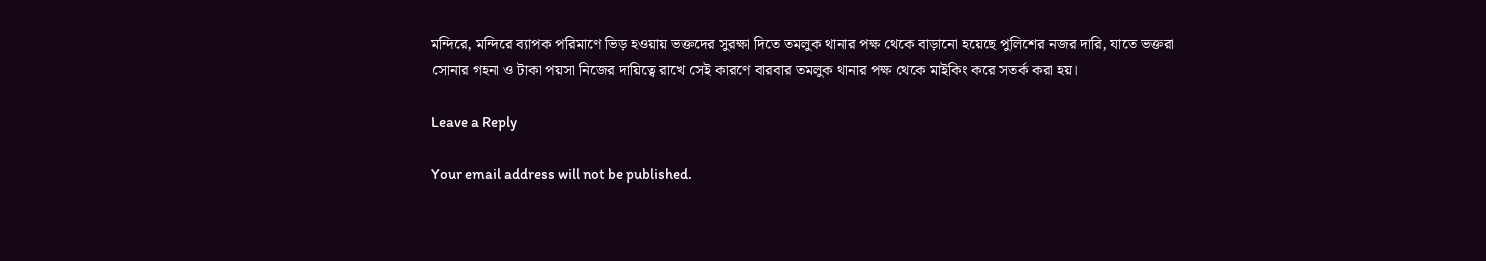মন্দিরে, মন্দিরে ব্যাপক পরিমাণে ভিড় হওয়ায় ভক্তদের সুরক্ষা দিতে তমলুক থানার পক্ষ থেকে বাড়ানো হয়েছে পুলিশের নজর দারি, যাতে ভক্তরা সোনার গহনা ও টাকা পয়সা নিজের দায়িত্বে রাখে সেই কারণে বারবার তমলুক থানার পক্ষ থেকে মাইকিং করে সতর্ক করা হয়।

Leave a Reply

Your email address will not be published.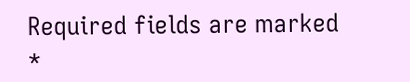Required fields are marked *